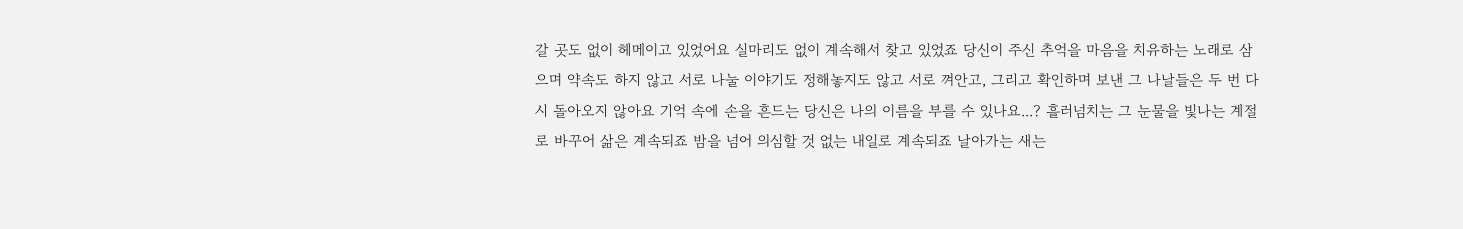갈 곳도 없이 헤메이고 있었어요 실마리도 없이 계속해서 찾고 있었죠 당신이 주신 추억을 마음을 치유하는 노래로 삼으며 약속도 하지 않고 서로 나눌 이야기도 정해놓지도 않고 서로 껴안고, 그리고 확인하며 보낸 그 나날들은 두 번 다시 돌아오지 않아요 기억 속에 손을 흔드는 당신은 나의 이름을 부를 수 있나요...? 흘러넘치는 그 눈물을 빛나는 계절로 바꾸어 삶은 계속되죠 밤을 넘어 의심할 것 없는 내일로 계속되죠 날아가는 새는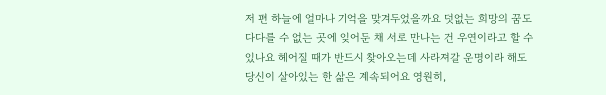저 편 하늘에 얼마나 기억을 맞겨두었을까요 덧없는 희망의 꿈도 다다를 수 없는 곳에 잊어둔 채 서로 만나는 건 우연이라고 할 수 있나요 헤어질 때가 반드시 찾아오는데 사라져갈 운명이라 해도 당신이 살아있는 한 삶은 계속되어요 영원히,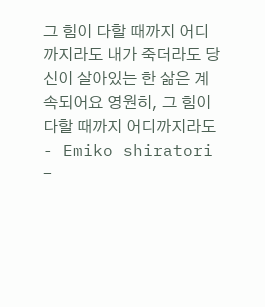그 힘이 다할 때까지 어디까지라도 내가 죽더라도 당신이 살아있는 한 삶은 계속되어요 영원히, 그 힘이 다할 때까지 어디까지라도 - Emiko shiratori -